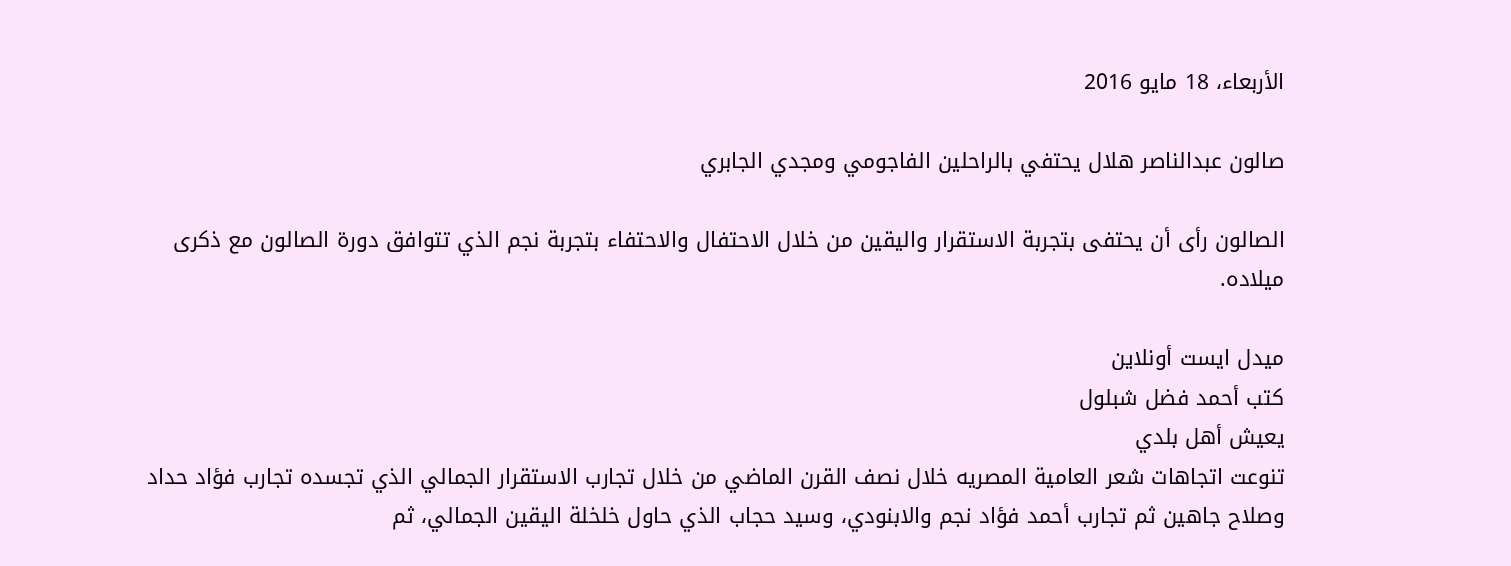الأربعاء، 18 مايو 2016

صالون عبدالناصر هلال يحتفي بالراحلين الفاجومي ومجدي الجابري

الصالون رأى أن يحتفى بتجربة الاستقرار واليقين من خلال الاحتفال والاحتفاء بتجربة نجم الذي تتوافق دورة الصالون مع ذكرى ميلاده.

ميدل ايست أونلاين
كتب أحمد فضل شبلول
يعيش أهل بلدي
تنوعت اتجاهات شعر العامية المصريه خلال نصف القرن الماضي من خلال تجارب الاستقرار الجمالي الذي تجسده تجارب فؤاد حداد وصلاح جاهين ثم تجارب أحمد فؤاد نجم والابنودي، وسيد حجاب الذي حاول خلخلة اليقين الجمالي، ثم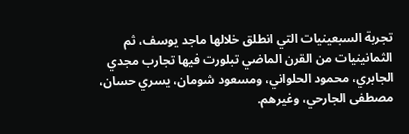تجربة السبعينيات التي انطلق خلالها ماجد يوسف، ثم الثمانينيات من القرن الماضي تبلورت فيها تجارب مجدي الجابري، محمود الحلواني، ومسعود شومان، يسري حسان، مصطفى الجارحي، وغيرهم.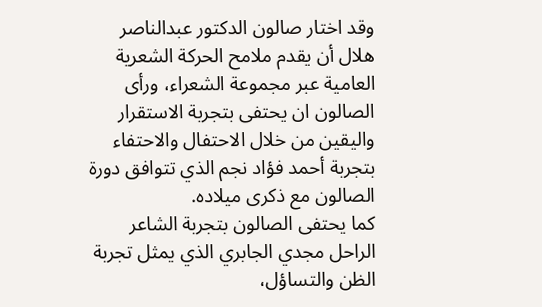وقد اختار صالون الدكتور عبدالناصر هلال أن يقدم ملامح الحركة الشعرية العامية عبر مجموعة الشعراء، ورأى الصالون ان يحتفى بتجربة الاستقرار واليقين من خلال الاحتفال والاحتفاء بتجربة أحمد فؤاد نجم الذي تتوافق دورة الصالون مع ذكرى ميلاده.
كما يحتفى الصالون بتجربة الشاعر الراحل مجدي الجابري الذي يمثل تجربة الظن والتساؤل،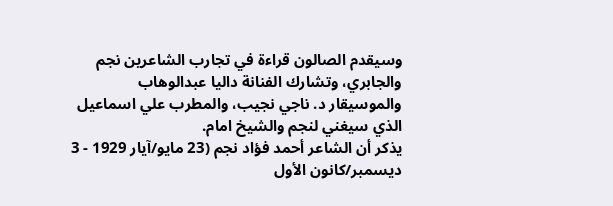وسيقدم الصالون قراءة في تجارب الشاعرين نجم والجابري، وتشارك الفنانة داليا عبدالوهاب والموسيقار د. ناجي نجيب، والمطرب علي اسماعيل الذي سيغني لنجم والشيخ امام.
يذكر أن الشاعر أحمد فؤاد نجم (23 مايو/آيار 1929 - 3 ديسمبر/كانون الأول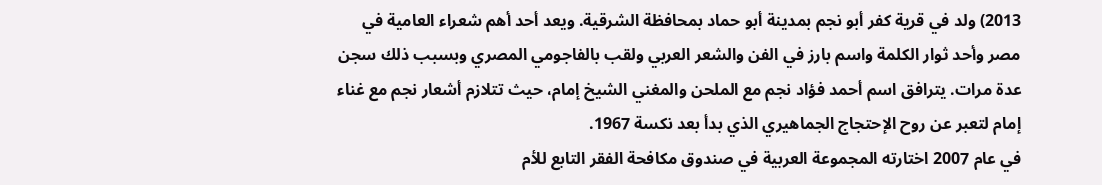2013) ولد في قرية كفر أبو نجم بمدينة أبو حماد بمحافظة الشرقية. ويعد أحد أهم شعراء العامية في مصر وأحد ثوار الكلمة واسم بارز في الفن والشعر العربي ولقب بالفاجومي المصري وبسبب ذلك سجن عدة مرات. يترافق اسم أحمد فؤاد نجم مع الملحن والمغني الشيخ إمام، حيث تتلازم أشعار نجم مع غناء إمام لتعبر عن روح الإحتجاج الجماهيري الذي بدأ بعد نكسة 1967.
في عام 2007 اختارته المجموعة العربية في صندوق مكافحة الفقر التابع للأم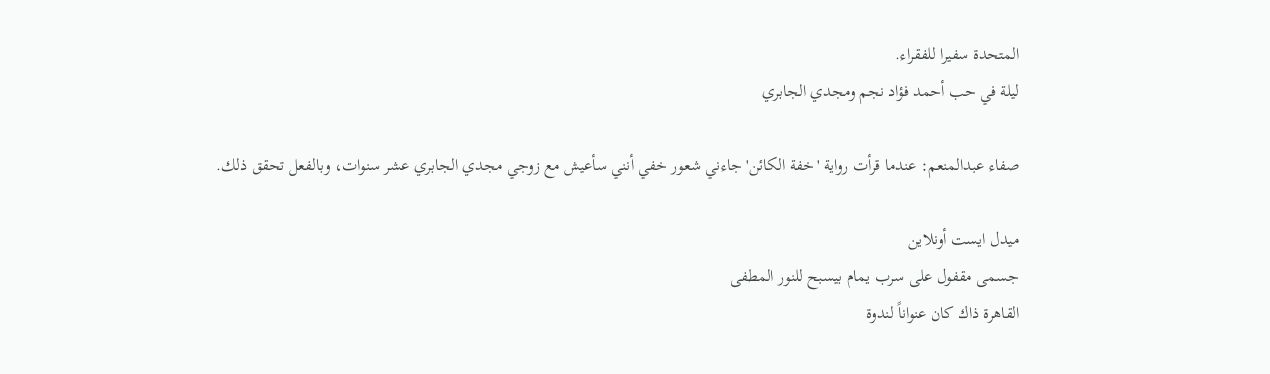المتحدة سفيرا للفقراء.
ليلة في حب أحمد فؤاد نجم ومجدي الجابري

صفاء عبدالمنعم: عندما قرأت رواية 'خفة الكائن' جاءني شعور خفي أنني سأعيش مع زوجي مجدي الجابري عشر سنوات، وبالفعل تحقق ذلك.

ميدل ايست أونلاين
جسمى مقفول على سرب يمام بيسبح للنور المطفى
القاهرة ذاك كان عنواناً لندوة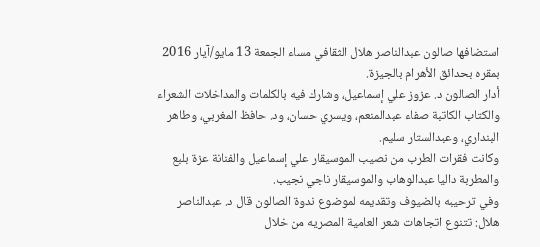استضافها صالون عبدالناصر هلال الثقافي مساء الجمعة 13 مايو/آيار 2016 بمقره بحدائق الأهرام بالجيزة.
أدار الصالون د. عزوز علي إسماعيل، وشارك فيه بالكلمات والمداخلات الشعراء والكتاب الكاتبة صفاء عبدالمنعم، ويسري حسان، ود. حافظ المغربي، وطاهر البنداري، وعبدالستار سليم.
وكانت فقرات الطرب من نصيب الموسيقار علي إسماعيل والفنانة عزة بلبع والمطربة داليا عبدالوهاب والموسيقار ناجي نجيب.
وفي ترحيبه بالضيوف وتقديمه لموضوع ندوة الصالون قال د. عبدالناصر هلال: تتنوع اتجاهات شعر العامية المصريه من خلال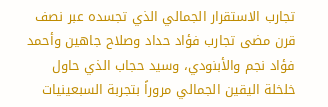تجارب الاستقرار الجمالي الذي تجسده عبر نصف قرن مضى تجارب فؤاد حداد وصلاح جاهين وأحمد فؤاد نجم والأبنودي، وسيد حجاب الذي حاول خلخلة اليقين الجمالي مروراً بتجربة السبعينيات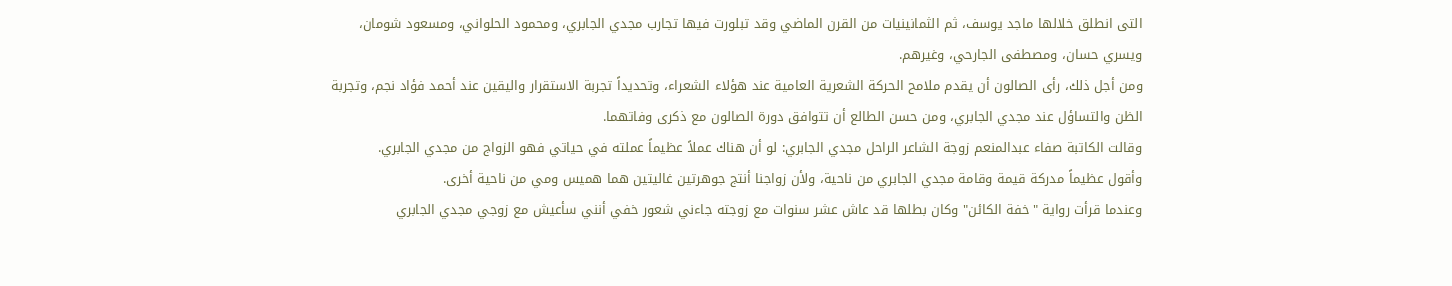التى انطلق خلالها ماجد يوسف، ثم الثمانينيات من القرن الماضي وقد تبلورت فيها تجارب مجدي الجابري، ومحمود الحلواني، ومسعود شومان، ويسري حسان، ومصطفى الجارحي، وغيرهم.
ومن أجل ذلك، رأى الصالون أن يقدم ملامح الحركة الشعرية العامية عند هؤلاء الشعراء، وتحديداً تجربة الاستقرار واليقين عند أحمد فؤاد نجم، وتجربة الظن والتساؤل عند مجدي الجابري، ومن حسن الطالع أن تتوافق دورة الصالون مع ذكرى وفاتهما.
وقالت الكاتبة صفاء عبدالمنعم زوجة الشاعر الراحل مجدي الجابري: لو أن هناك عملاً عظيماً عملته في حياتي فهو الزواج من مجدي الجابري.
وأقول عظيماً مدركة قيمة وقامة مجدي الجابري من ناحية، ولأن زواجنا أنتج جوهرتين غاليتين هما هميس ومي من ناحية أخرى.
وعندما قرأت رواية "خفة الكائن" وكان بطلها قد عاش عشر سنوات مع زوجته جاءني شعور خفي أنني سأعيش مع زوجي مجدي الجابري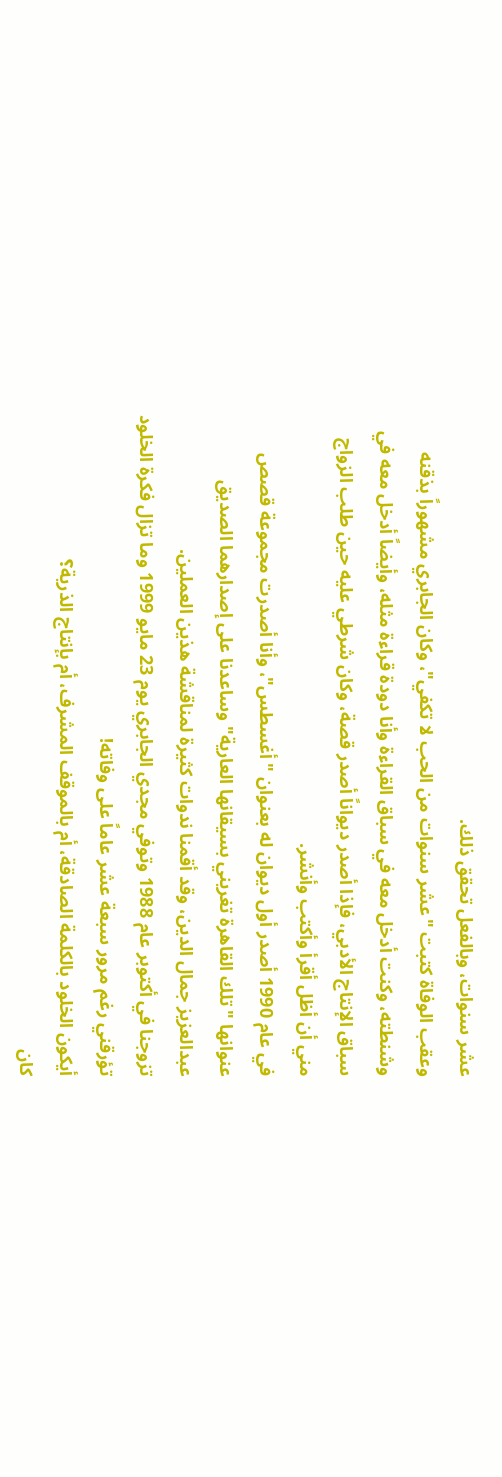عشر سنوات، وبالفعل تحقق ذلك.
وعقب الوفاة كتبت "عشر سنوات من الحب لا تكفي"، وكان الجابري مشهوراً بذقنه وشنطته، وكنت أدخل معه في سباق القراءة وأنا دودة قراءة مثله، وأيضاً أدخل معه في سباق الإنتاج الأدبي، فإذا أصدر ديواناً أصدر قصة، وكان شرطي عليه حين طلب الزواج مني أن أظل أقرأ وأكتب وأنشر.
في عام 1990 أصدر أول ديوان له بعنوان "أغسطس"، وأنا أصدرت مجموعة قصص عنوانها "تلك القاهرة تغريني بسيقانها العارية" وساعدنا على إصدارهما الصديق عبدالعزيز جمال الدين، وقد أقمنا ندوات كثيرة لمناقشة هذين العملين.
تزوجنا في أكتوبر عام 1988 وتوفي مجدي الجابري يوم 23 مايو 1999 وما تزال فكرة الخلود تؤرقني رغم مرور سبعة عشر عاماً على وفاته!
أيكون الخلود بالكلمة الصادقة، أم بالموقف المشرف، أم بإنتاج الذرية؟
كان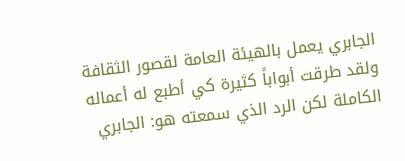الجابري يعمل بالهيئة العامة لقصور الثقافة ولقد طرقت أبواباً كثيرة كي أطبع له أعماله الكاملة لكن الرد الذي سمعته هو: الجابري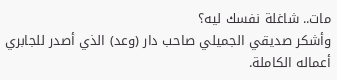مات.. شاغلة نفسك ليه؟
وأشكر صديقي الجميلي صاحب دار (وعد) الذي أصدر للجابري أعماله الكاملة.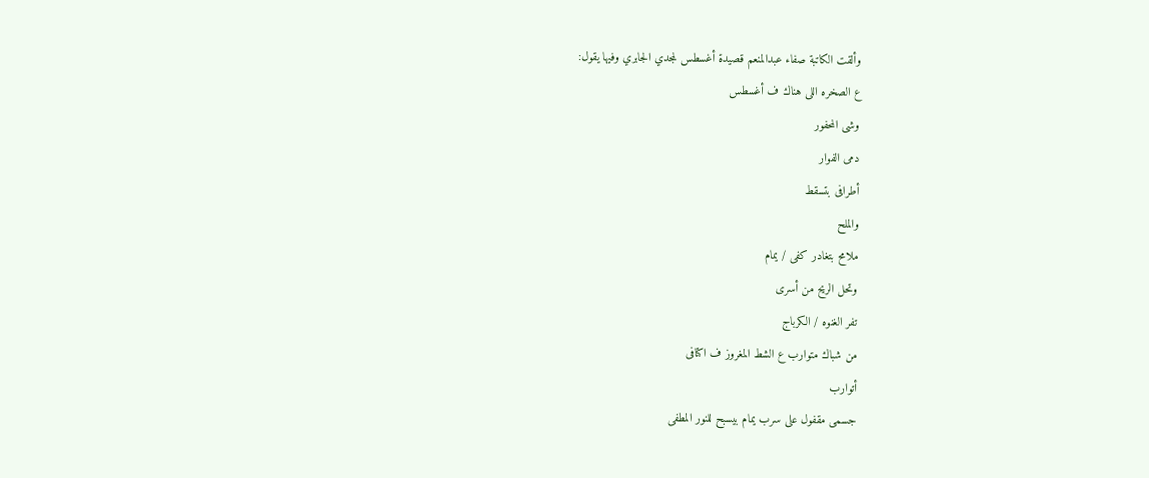وألقت الكاتبة صفاء عبدالمنعم قصيدة أغسطس لمجدي الجابري وفيها يقول:
ع الصخره اللى هناك ف أغسطس
وشى المحفور
دمى الفوار
أطرافى بتسقط
والملح
ملامح بتغادر كفى / يمام
وتحل الريح من أسرى
تفر الغنوه / الكرباج
من شباك متوارب ع الشط المغروز ف اكتافى
أتوارب
جسمى مقفول على سرب يمام بيسبح للنور المطفى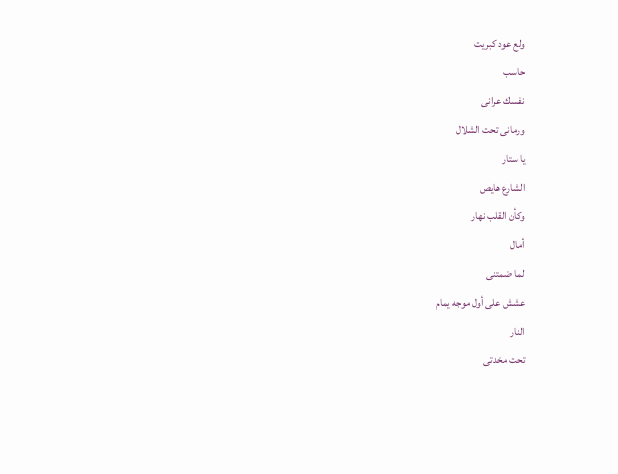ولع عود كبريت
حاسب
نفسك عرانى
ورمانى تحت الشلال
يا ستار
الشارع هايص
وكأن القلب نهار
أمال
لما ضمتنى
عشش على أول موجه يمام
النار
تحت مخدتى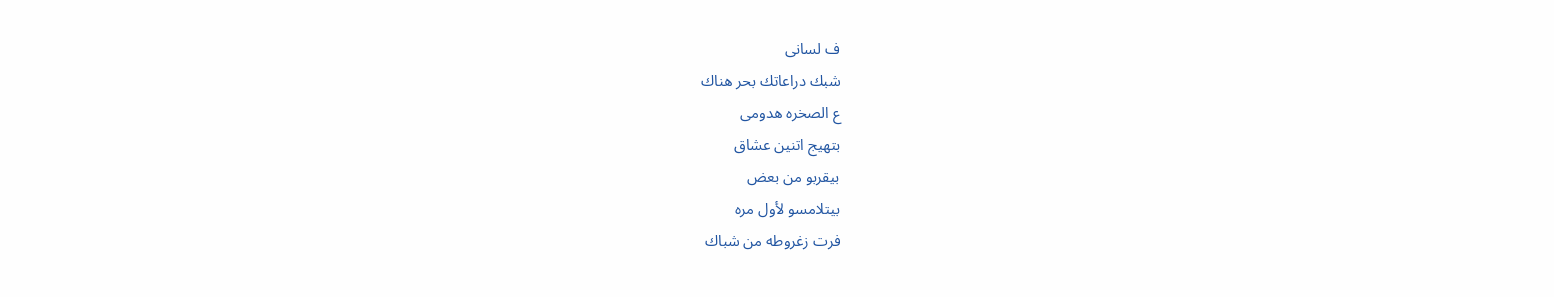ف لسانى
شبك دراعاتك بحر هناك
ع الصخره هدومى
بتهيج اتنين عشاق
بيقربو من بعض
بيتلامسو لأول مره
فرت زغروطه من شباك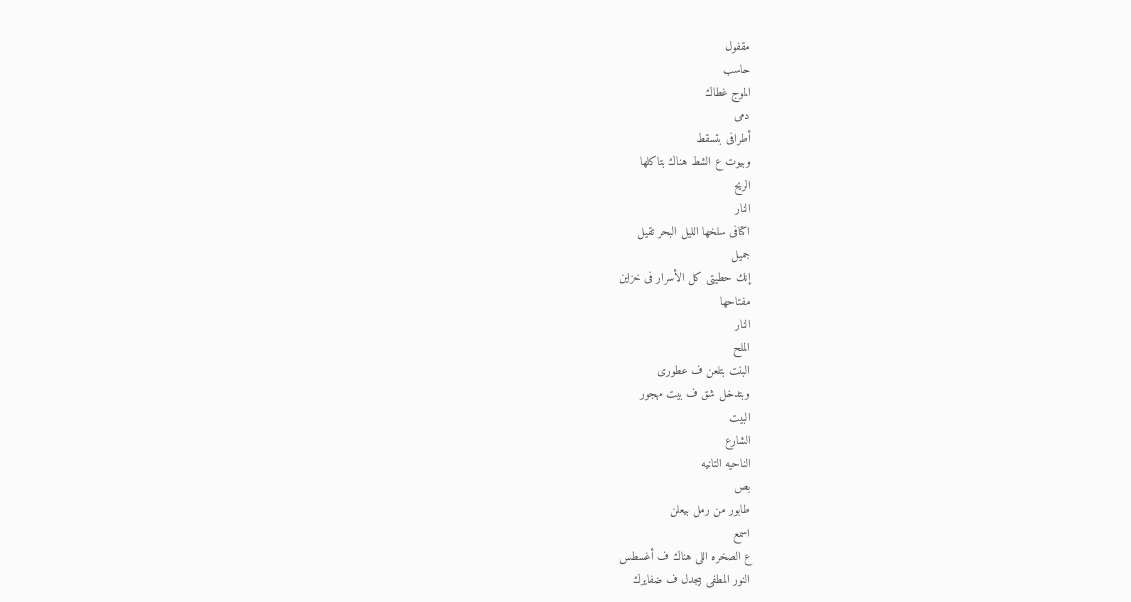مقفول
حاسب
الموج غطاك
دمى
أطرافى بتسقط
وبيوت ع الشط هناك بتاكلها
الريح
النار
اكتافى سلخها الليل البحر تقيل
جميل
إنك حطيتى كل الأسرار فى خزاين
مفتاحها
النار
الملح
البنت بتلعن ف عطورى
وبتدخل شق ف بيت مهجور
البيت
الشارع
الناحيه التانيه
بص
طابور من رمل بيعلن
اسمع
ع الصخره اللى هناك ف أغسطس
النور المطفى بيجدل ف ضفايرك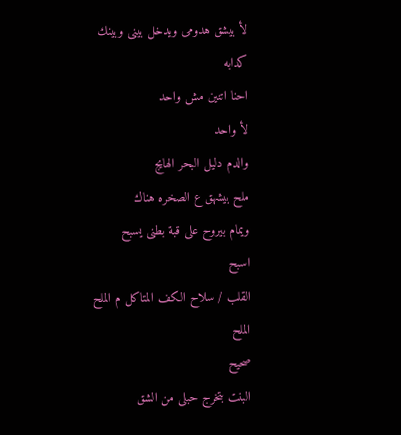لأ بيشق هدومى ويدخل بينى وبينك
كدابه
احنا اتنين مش واحد
لأ واحد
والدم دليل البحر الهايج
ملح بيشهق ع الصخره هناك
ويمام بيروح على قبة بطنى يسبح
اسبح
القلب / سلاح الكف المتاكل م الملح
الملح
صحيح
البنت بتخرج حبلى من الشق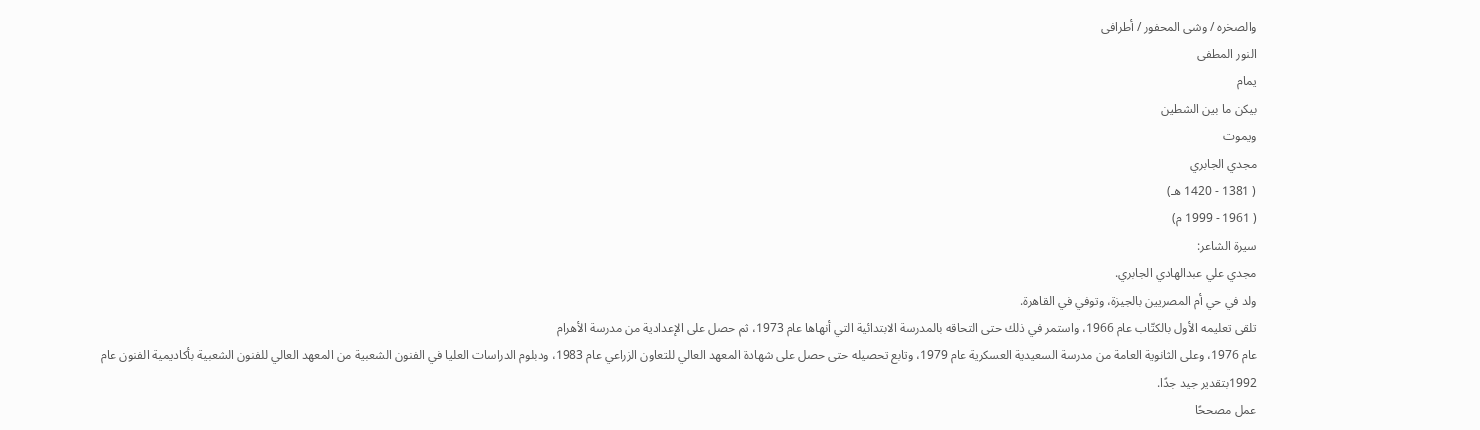والصخره / وشى المحفور / أطرافى
النور المطفى
يمام
بيكن ما بين الشطين
ويموت
مجدي الجابري
( 1381 - 1420 هـ)
( 1961 - 1999 م)
سيرة الشاعر:
مجدي علي عبدالهادي الجابري.
ولد في حي أم المصريين بالجيزة، وتوفي في القاهرة.
تلقى تعليمه الأول بالكتّاب عام 1966، واستمر في ذلك حتى التحاقه بالمدرسة الابتدائية التي أنهاها عام 1973، ثم حصل على الإعدادية من مدرسة الأهرام
عام 1976، وعلى الثانوية العامة من مدرسة السعيدية العسكرية عام 1979، وتابع تحصيله حتى حصل على شهادة المعهد العالي للتعاون الزراعي عام 1983، ودبلوم الدراسات العليا في الفنون الشعبية من المعهد العالي للفنون الشعبية بأكاديمية الفنون عام 1992بتقدير جيد جدًا.
عمل مصححًا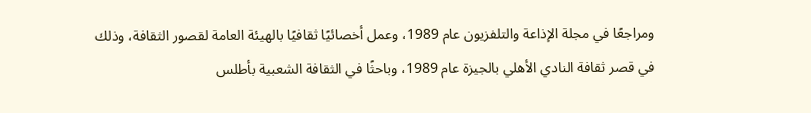ومراجعًا في مجلة الإذاعة والتلفزيون عام 1989، وعمل أخصائيًا ثقافيًا بالهيئة العامة لقصور الثقافة، وذلك في قصر ثقافة النادي الأهلي بالجيزة عام 1989، وباحثًا في الثقافة الشعبية بأطلس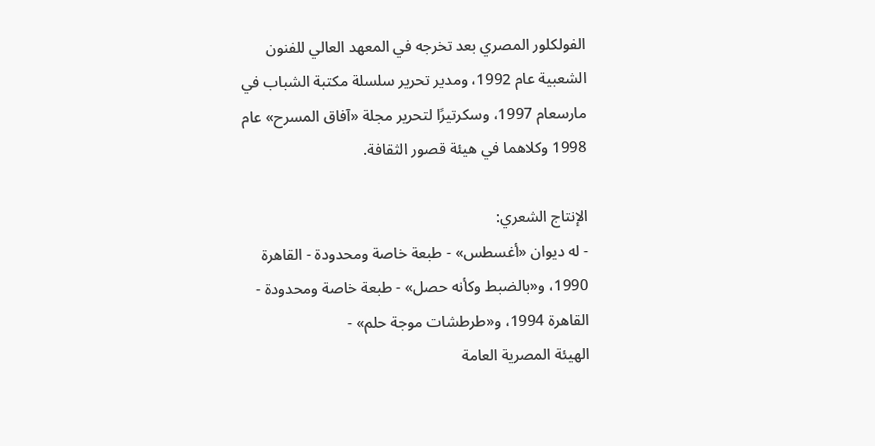الفولكلور المصري بعد تخرجه في المعهد العالي للفنون الشعبية عام 1992، ومدير تحرير سلسلة مكتبة الشباب في مارسعام 1997، وسكرتيرًا لتحرير مجلة «آفاق المسرح» عام 1998 وكلاهما في هيئة قصور الثقافة.

الإنتاج الشعري:
- له ديوان «أغسطس» - طبعة خاصة ومحدودة - القاهرة 1990، و«بالضبط وكأنه حصل» - طبعة خاصة ومحدودة - القاهرة 1994، و«طرطشات موجة حلم» -
الهيئة المصرية العامة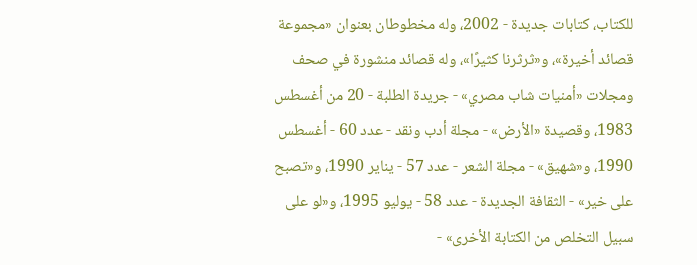للكتاب، كتابات جديدة - 2002، وله مخطوطان بعنوان «مجموعة قصائد أخيرة»، و«ثرثرنا كثيرًا»، وله قصائد منشورة في صحف ومجلات «أمنيات شاب مصري» - جريدة الطلبة - 20 من أغسطس 1983، وقصيدة «الأرض» - مجلة أدب ونقد - عدد 60 - أغسطس 1990، و«شهيق» - مجلة الشعر - عدد 57 - يناير 1990، و«تصبح على خير» - الثقافة الجديدة - عدد 58 - يوليو 1995، و«لو على سبيل التخلص من الكتابة الأخرى» -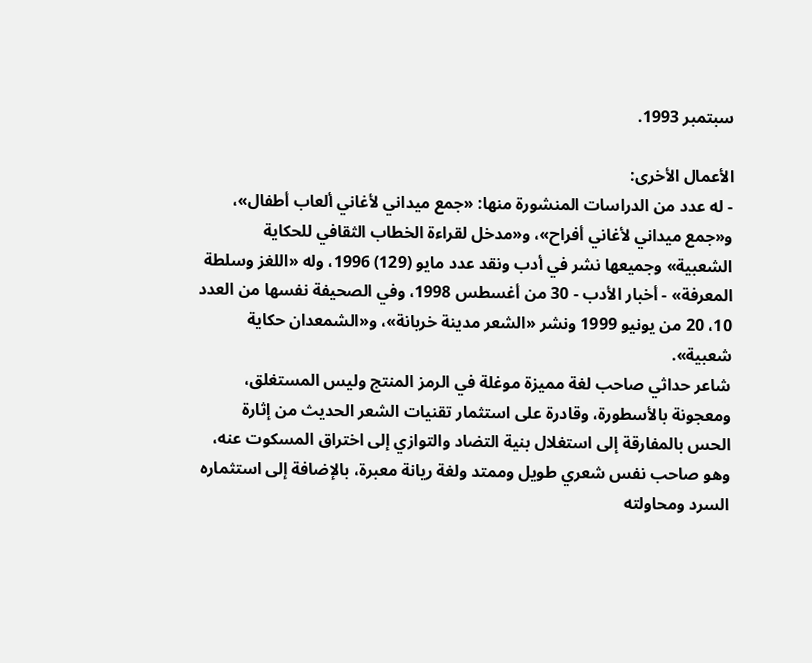سبتمبر 1993.

الأعمال الأخرى:
- له عدد من الدراسات المنشورة منها: «جمع ميداني لأغاني ألعاب أطفال»، و«جمع ميداني لأغاني أفراح»، و«مدخل لقراءة الخطاب الثقافي للحكاية الشعبية» وجميعها نشر في أدب ونقد عدد مايو (129) 1996، وله «اللغز وسلطة المعرفة» - أخبار الأدب - 30 من أغسطس 1998، وفي الصحيفة نفسها من العدد 10، 20 من يونيو 1999 ونشر «الشعر مدينة خربانة»، و«الشمعدان حكاية شعبية».
شاعر حداثي صاحب لغة مميزة موغلة في الرمز المنتج وليس المستغلق،
ومعجونة بالأسطورة، وقادرة على استثمار تقنيات الشعر الحديث من إثارة الحس بالمفارقة إلى استغلال بنية التضاد والتوازي إلى اختراق المسكوت عنه، وهو صاحب نفس شعري طويل وممتد ولغة ريانة معبرة، بالإضافة إلى استثماره السرد ومحاولته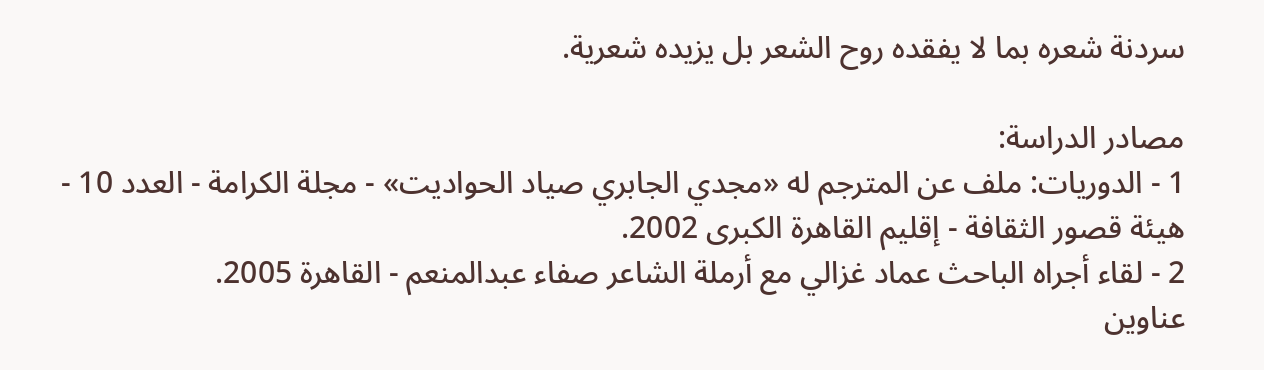سردنة شعره بما لا يفقده روح الشعر بل يزيده شعرية.

مصادر الدراسة:
1 - الدوريات: ملف عن المترجم له «مجدي الجابري صياد الحواديت» - مجلة الكرامة - العدد 10 - هيئة قصور الثقافة - إقليم القاهرة الكبرى 2002.
2 - لقاء أجراه الباحث عماد غزالي مع أرملة الشاعر صفاء عبدالمنعم - القاهرة 2005.
عناوين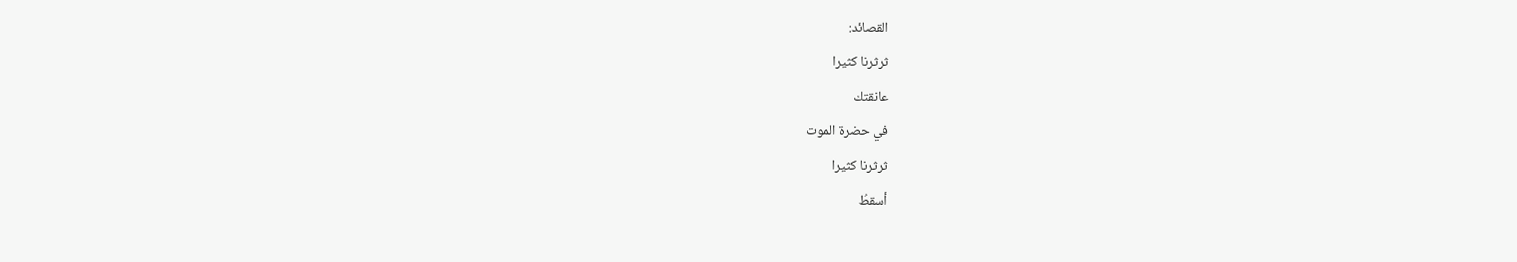القصائد:
ثرثرنا كثيرا
عانقتك
في حضرة الموت
ثرثرنا كثيرا
أسقطُ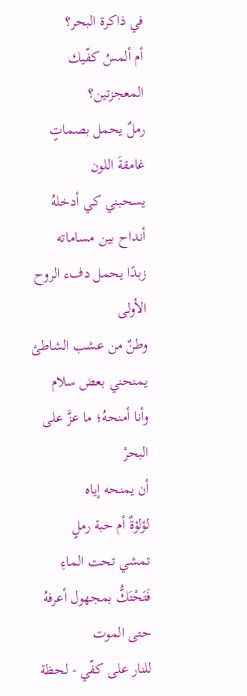في ذاكرة البحر؟
أم ألمسُ كفّيك المعجزتين؟
رملٌ يحمل بصماتٍ غامقةَ اللون
يسحبني كي أدخلهُ
أنداح بين مساماته
زبدًا يحمل دفء الروح الأولى
وطنٌ من عشب الشاطئ
يمنحني بعض سلام
وأنا أمنحهُ؛ ما عزَّ على البحرْ
أن يمنحه إياه
لؤلؤةٌ أم حبة رملٍ
تمشي تحت الماءِ
فَتَحْتَكُّ بمجهول أعرفهُ حتى الموت
للنار على كفّي - لحظة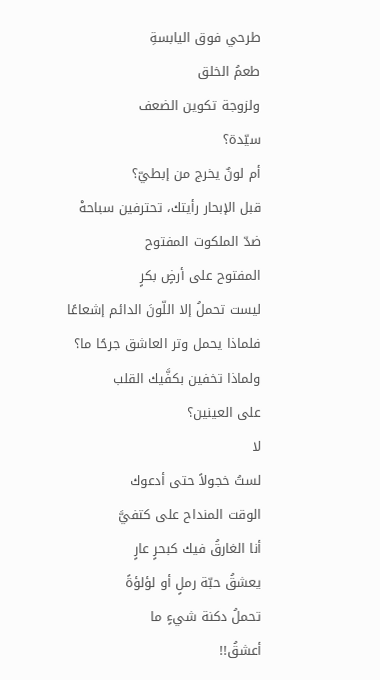طرحي فوق اليابسةِ
طعمُ الخلق
ولزوجة تكوين الضعف
سيّدة؟
أم لونٌ يخرج من إبطيّ؟
قبل الإبحار رأيتك، تحترفين سباحهْ
ضدّ الملكوت المفتوح
المفتوح على أرضٍ بكرٍ
ليست تحملُ إلا اللّونَ الدائم إشعاعًا
فلماذا يحمل وتر العاشق جرحًا ما؟
ولماذا تخفين بكفَّيك القلب
على العينين؟
لا
لستُ خجولاً حتى أدعوك
الوقت المنداح على كتفيَّ
أنا الغارقُ فيك كبحرٍ عارٍ
يعشقُ حبّة رملٍ أو لؤلؤةً
تحملُ دكنة شيءٍ ما
أعشقُ!!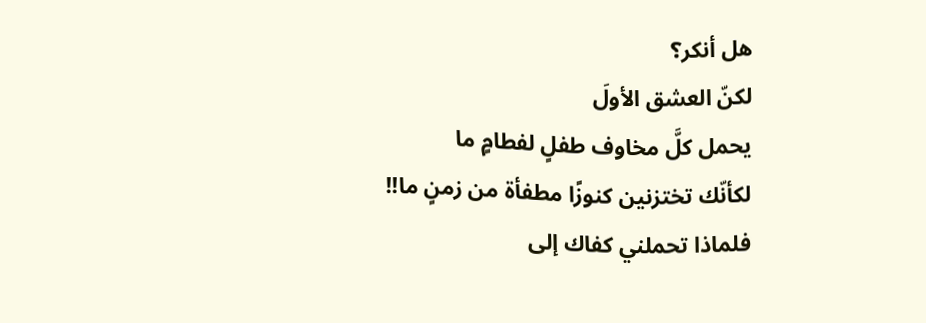هل أنكر؟
لكنّ العشق الأولَ
يحمل كلَّ مخاوف طفلٍ لفطامٍ ما
لكأنّك تختزنين كنوزًا مطفأة من زمنٍ ما!!
فلماذا تحملني كفاك إلى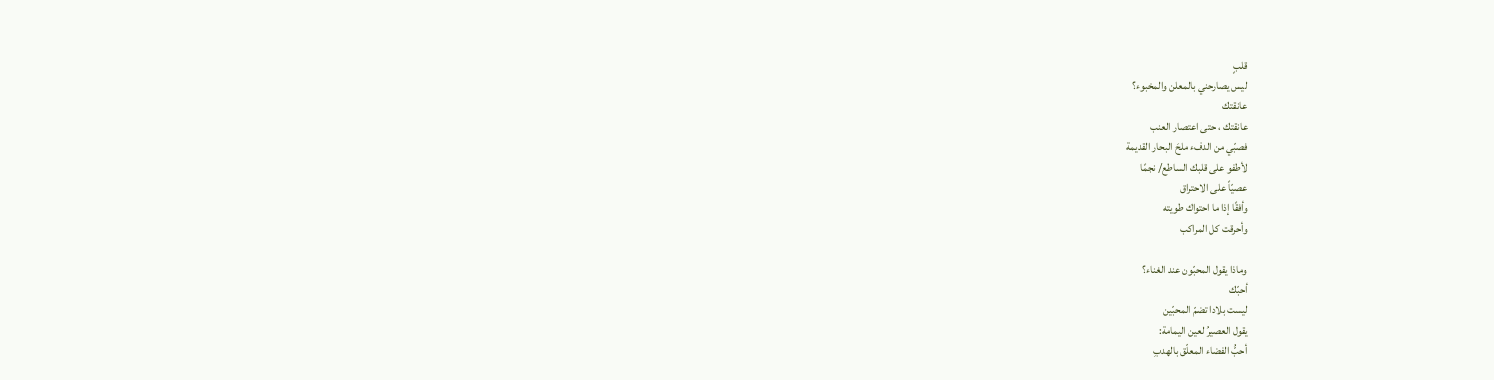قلبٍ
ليس يصارحني بالمعلن والمخبوء؟
عانقتك
عانقتك ، حتى اعتصار العنب
فصبّي من الدفء ملحَ البحار القديمة
لأطفو على قلبك الساطع/ نجمًا
عصيّاً على الاحتراق
وأفقًا إذا ما احتواك طويته
وأحرقت كل المراكب

وماذا يقول المحبّون عند الغناء؟
أحبّك
ليست بلادا تضمّ المحبّين
يقول العصيرُ لعين اليمامة:
أحبُّ الفضاء المعلّق بالهدبِ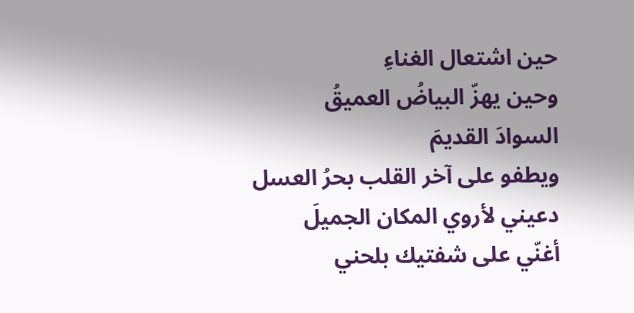حين اشتعال الغناءِ
وحين يهزّ البياضُ العميقُ
السوادَ القديمَ
ويطفو على آخر القلب بحرُ العسل
دعيني لأروي المكان الجميلَ
أغنّي على شفتيك بلحني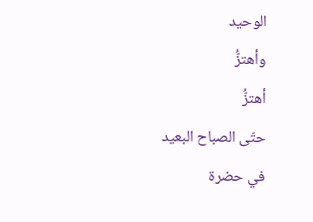الوحيد
وأهتزُّ
أهتزُّ
حتّى الصباح البعيد
في حضرة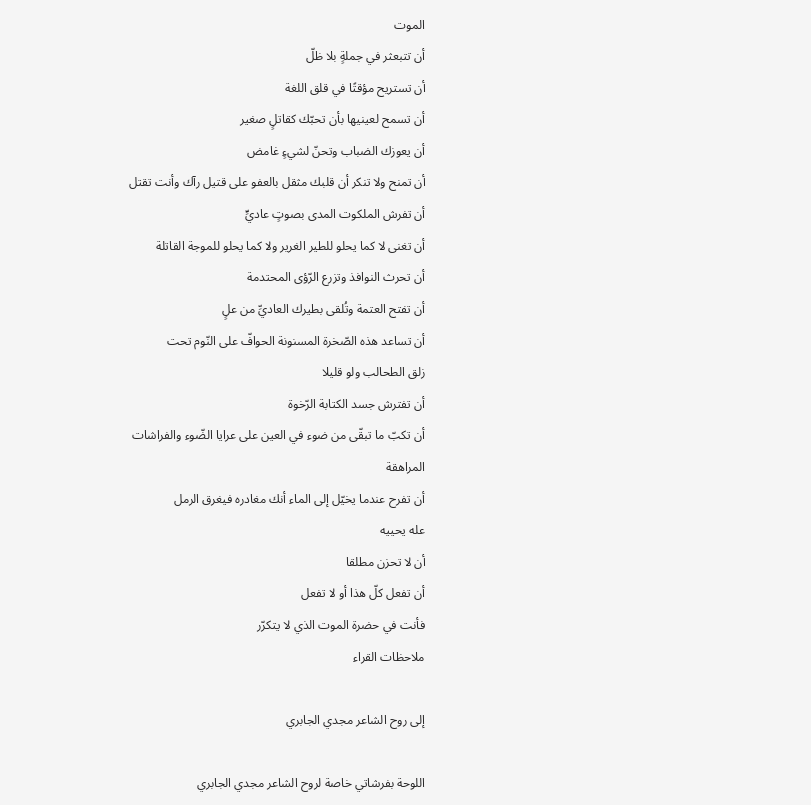الموت
أن تتبعثر في جملةٍ بلا ظلّ
أن تستريح مؤقتًا في قلق اللغة
أن تسمح لعينيها بأن تحبّك كقاتلٍ صغير
أن يعوزك الضباب وتحنّ لشيءٍ غامض
أن تمنح ولا تنكر أن قلبك مثقل بالعفو على قتيل رآك وأنت تقتل
أن تفرش الملكوت المدى بصوتٍ عاديٍّ
أن تغنى لا كما يحلو للطير الغرير ولا كما يحلو للموجة القاتلة
أن تحرث النوافذ وتزرع الرّؤى المحتدمة
أن تفتح العتمة وتُلقى بطيرك العاديِّ من علٍ
أن تساعد هذه الصّخرة المسنونة الحوافّ على النّوم تحت
زلق الطحالب ولو قليلا
أن تفترش جسد الكتابة الرّخوة
أن تكبّ ما تبقّى من ضوء في العين على عرايا الضّوء والفراشات
المراهقة
أن تفرح عندما يخيّل إلى الماء أنك مغادره فيغرق الرمل
عله يحييه
أن لا تحزن مطلقا
أن تفعل كلّ هذا أو لا تفعل
فأنت في حضرة الموت الذي لا يتكرّر
ملاحظات القراء

إلى روح الشاعر مجدي الجابري

اللوحة بفرشاتي خاصة لروح الشاعر مجدي الجابري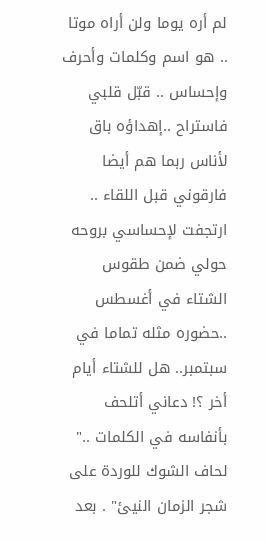لم أره يوما ولن أراه موتا .. هو اسم وكلمات وأحرف وإحساس .. قبّل قلبي فاستراح ..إهداؤه باق لأناس ربما هم أيضا فارقوني قبل اللقاء .. ارتجفت لإحساسي بروحه حولي ضمن طقوس الشتاء في أغسطس ..حضوره مثله تماما في سبتمبر.. هل للشتاء أيام أخر ؟! دعاني أتلحف بأنفاسه في الكلمات .." لحاف الشوك للوردة على شجر الزمان النيئ" . بعد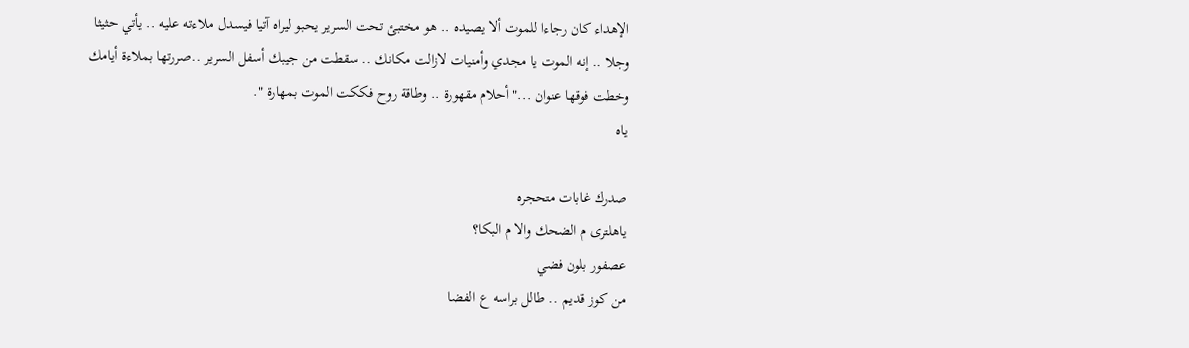الإهداء كان رجاءا للموت ألا يصيده .. هو مختبئ تحت السرير يحبو ليراه آتيا فيسدل ملاءته عليه .. يأتي حثيثا وجلا .. إنه الموت يا مجدي وأمنيات لازالت مكانك .. سقطت من جيبك أسفل السرير ..صررتها بملاءة أيامك وخطت فوقها عنوان ..." أحلام مقهورة .. وطاقة روح فككت الموت بمهارة ".
ياه

صدرك غابات متحجره
ياهلترى م الضحك والا م البكا؟
عصفور بلون فضي
من كوز قديم .. طالل براسه ع الفضا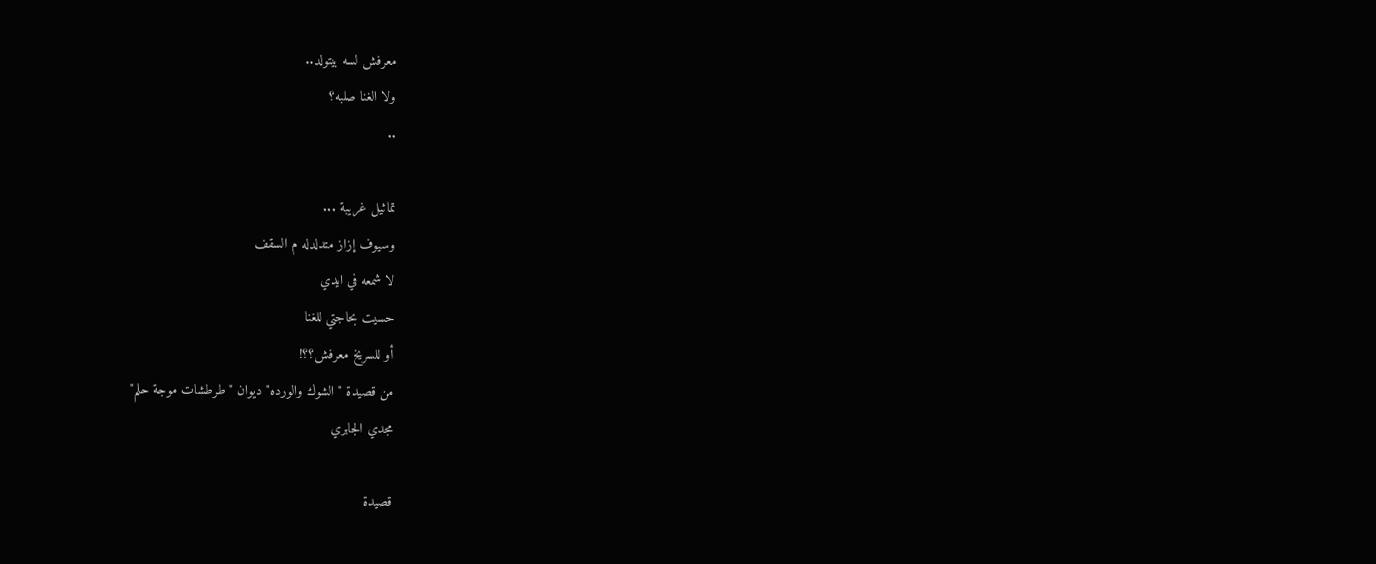معرفش لسه بيتولد..
ولا الغنا صلبه؟
..

تماثيل غريبة ...
وسيوف إزاز متدلدله م السقف
لا شمعه في ايدي
حسيت بحاجتي للغنا
أو للسريخ معرفش؟؟!
من قصيدة " الشوك والورده" ديوان "طرطشات موجة حلم"
مجدي الجابري

قصيدة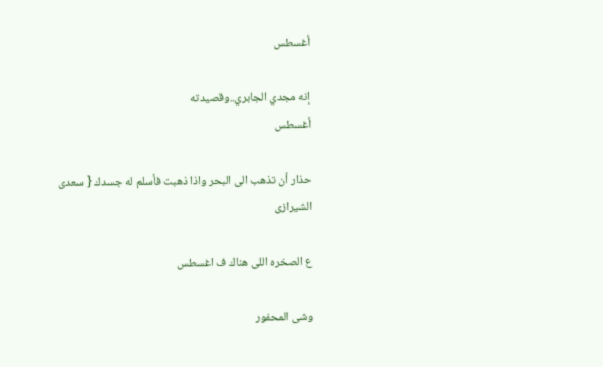أغسطس

إنه مجدي الجابري..وقصيدته
أغسطس

حذار أن تذهب الى البحر واذا ذهبت فأسلم له جسدك { سعدى الشيرازى

ع الصخره اللى هناك ف اغسطس

وشى المحفور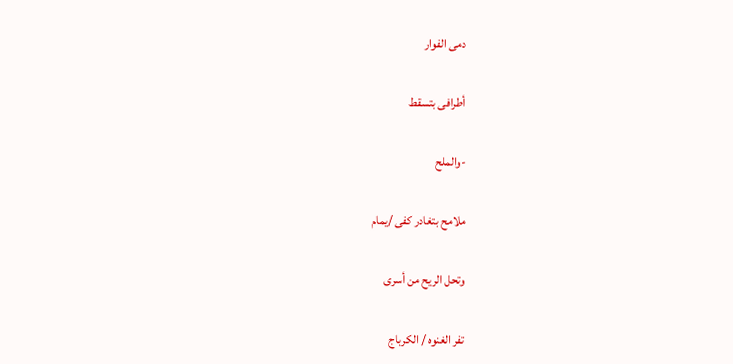دمى الفوار

أطرافى بتسقط

-والملح

ملامح بتغادر كفى /يمام

وتحل الريح من أسرى

تفر الغنوه / الكرباج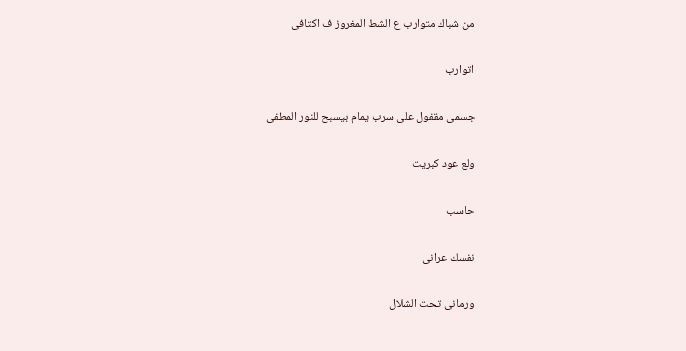من شباك متوارب ع الشط المغروز ف اكتافى

اتوارب

جسمى مقفول على سرب يمام بيسبح للنور المطفى

ولع عود كبريت

حاسب

نفسك عرانى

ورمانى تحت الشلال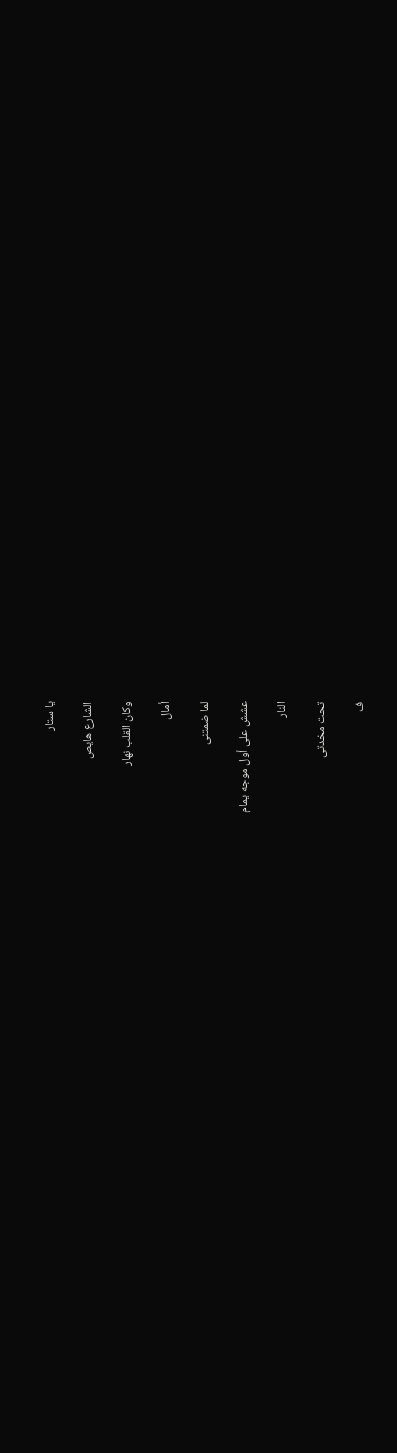يا ستار

الشارع هايص

وكان القلب نهار

أمال

لما ضمتنى

عشش على أول موجه يمام

النار

تحت مخدتى

ف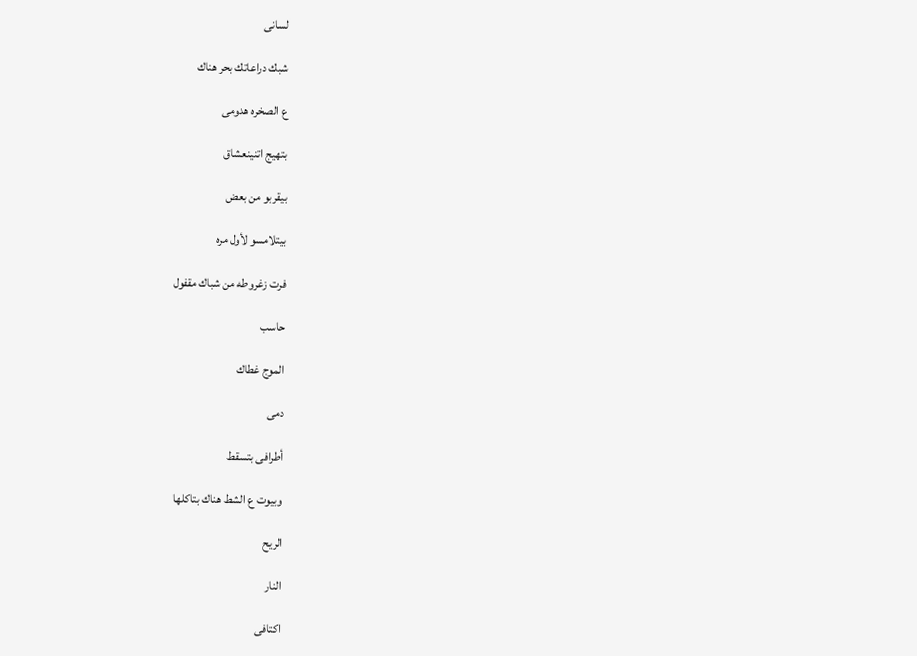لسانى

شبك دراعاتك بحر هناك

ع الصخره هدومى

بتهيج اتنينعشاق

بيقربو من بعض

بيتلامسو لأول مره

فرت زغروطه من شباك مقفول

حاسب

الموج غطاك

دمى

أطرافى بتسقط

وبيوت ع الشط هناك بتاكلها

الريح

النار

اكتافى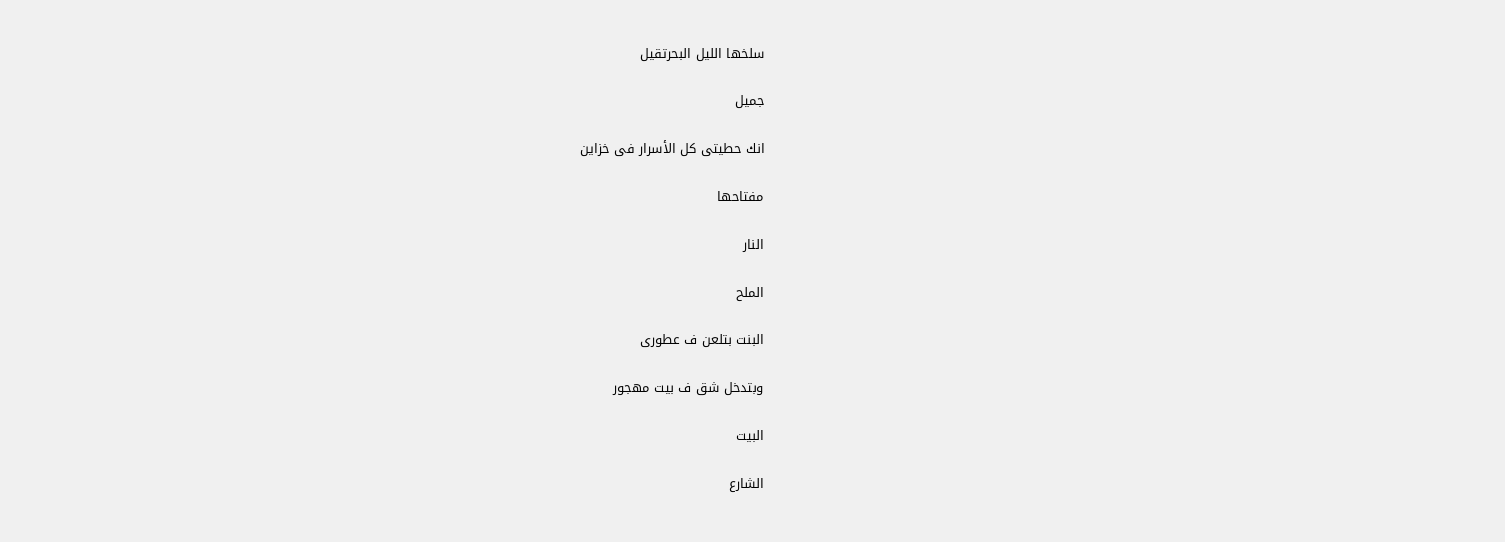سلخها الليل البحرتقيل

جميل

انك حطيتى كل الأسرار فى خزاين

مفتاحها

النار

الملح

البنت بتلعن ف عطورى

وبتدخل شق ف بيت مهجور

البيت

الشارع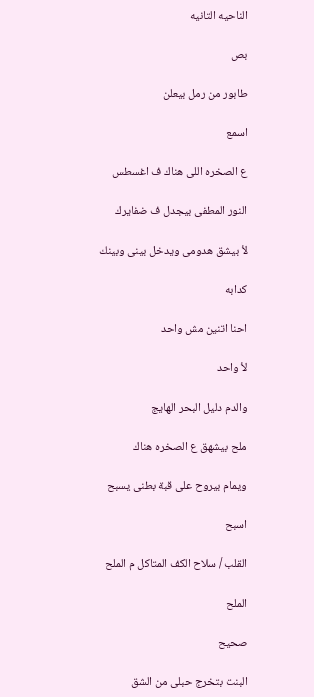الناحيه التانيه

بص

طابور من رمل بيعلن

اسمع

ع الصخره اللى هناك ف اغسطس

النور المطفى بيجدل ف ضفايرك

لأ بيشق هدومى ويدخل بينى وبينك

كدابه

احنا اتنين مش واحد

لأ واحد

والدم دليل البحر الهايج

ملح بيشهق ع الصخره هناك

ويمام بيروح على قبة بطنى يسبح

اسبح

القلب / سلاح الكف المتاكل م الملح

الملح

صحيح

البنت بتخرج حبلى من الشق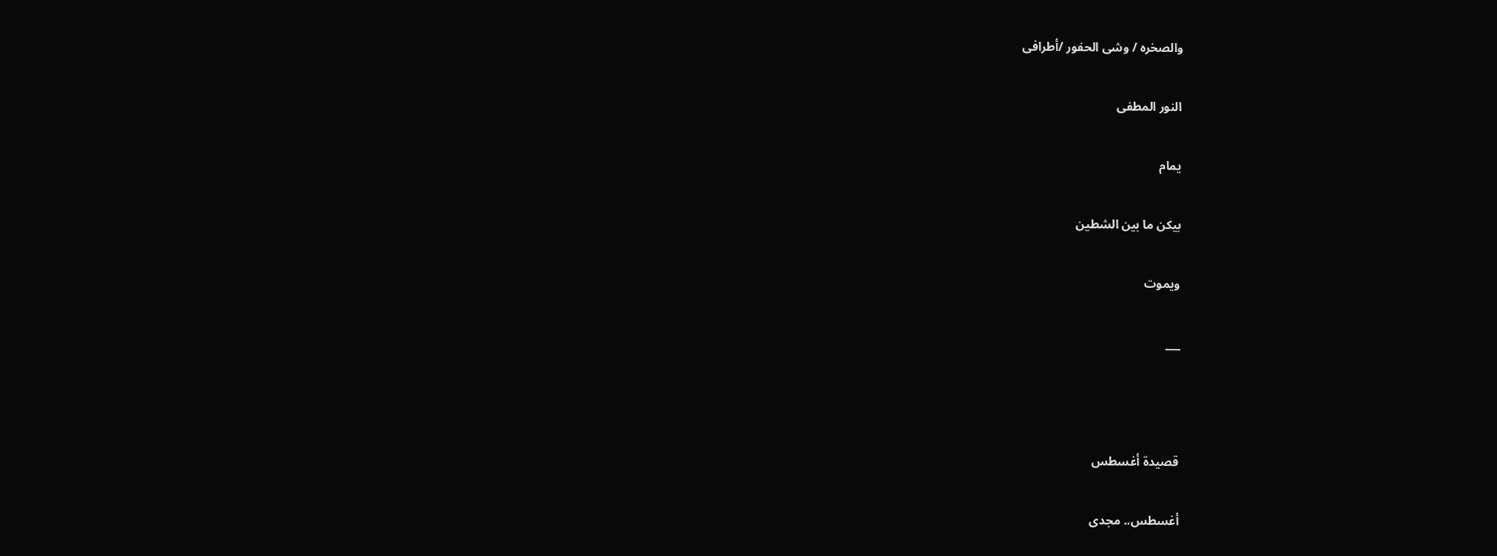والصخره / وشى الحفور /أطرافى

النور المطفى

يمام

بيكن ما بين الشطين

ويموت

___



قصيدة أغسطس

أغسطس.. مجدى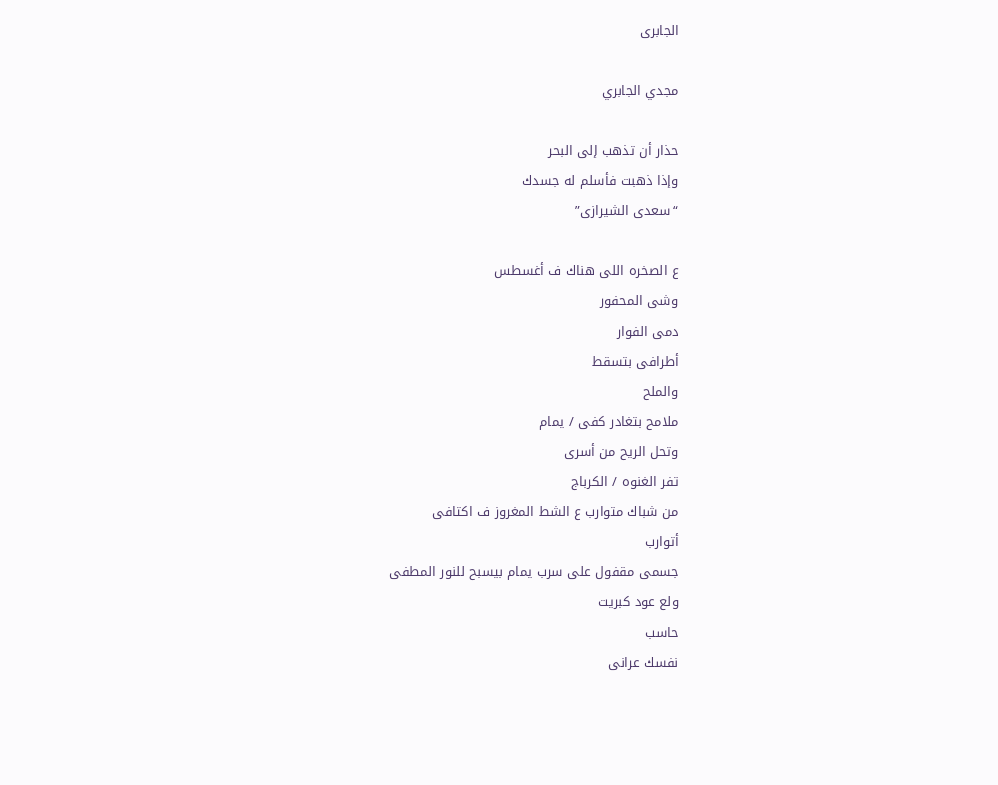الجابرى

مجدي الجابري

حذار أن تذهب إلى البحر
وإذا ذهبت فأسلم له جسدك
“سعدى الشيرازى”

ع الصخره اللى هناك ف أغسطس
وشى المحفور
دمى الفوار
أطرافى بتسقط
والملح
ملامح بتغادر كفى / يمام
وتحل الريح من أسرى
تفر الغنوه / الكرباج
من شباك متوارب ع الشط المغروز ف اكتافى
أتوارب
جسمى مقفول على سرب يمام بيسبح للنور المطفى
ولع عود كبريت
حاسب
نفسك عرانى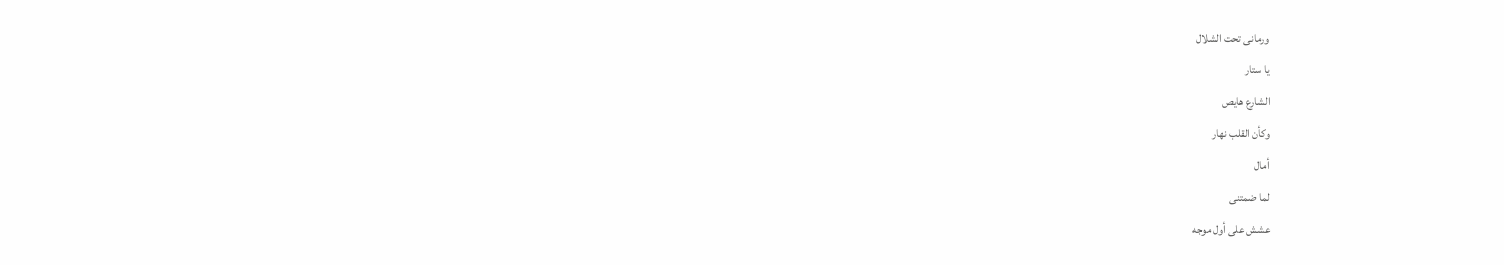ورمانى تحت الشلال
يا ستار
الشارع هايص
وكأن القلب نهار
أمال
لما ضمتنى
عشش على أول موجه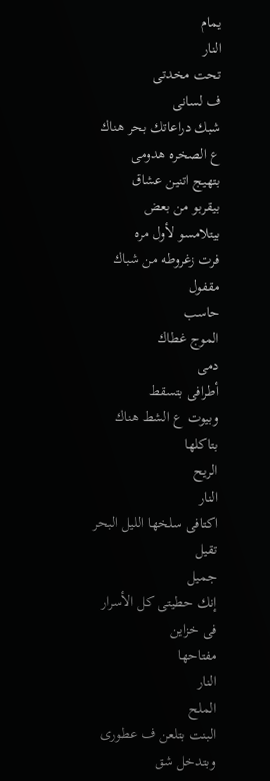يمام
النار
تحت مخدتى
ف لسانى
شبك دراعاتك بحر هناك
ع الصخره هدومى
بتهيج اتنين عشاق
بيقربو من بعض
بيتلامسو لأول مره
فرت زغروطه من شباك مقفول
حاسب
الموج غطاك
دمى
أطرافى بتسقط
وبيوت ع الشط هناك بتاكلها
الريح
النار
اكتافى سلخها الليل البحر تقيل
جميل
إنك حطيتى كل الأسرار فى خزاين
مفتاحها
النار
الملح
البنت بتلعن ف عطورى
وبتدخل شق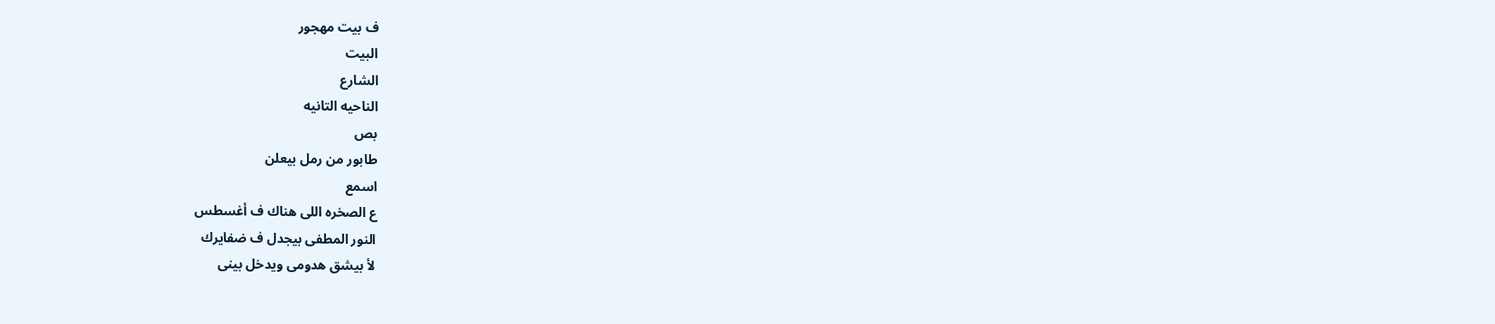ف بيت مهجور
البيت
الشارع
الناحيه التانيه
بص
طابور من رمل بيعلن
اسمع
ع الصخره اللى هناك ف أغسطس
النور المطفى بيجدل ف ضفايرك
لأ بيشق هدومى ويدخل بينى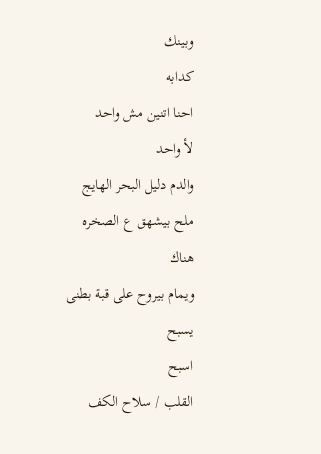وبينك
كدابه
احنا اتنين مش واحد
لأ واحد
والدم دليل البحر الهايج
ملح بيشهق ع الصخره هناك
ويمام بيروح على قبة بطنى يسبح
اسبح
القلب / سلاح الكف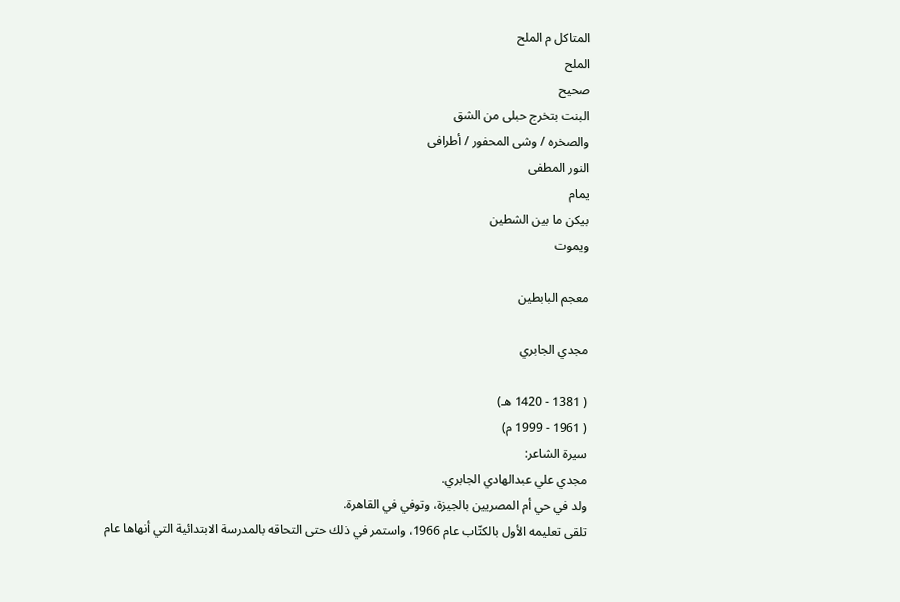المتاكل م الملح
الملح
صحيح
البنت بتخرج حبلى من الشق
والصخره / وشى المحفور / أطرافى
النور المطفى
يمام
بيكن ما بين الشطين
ويموت

معجم البابطين

مجدي الجابري

( 1381 - 1420 هـ)
( 1961 - 1999 م)
سيرة الشاعر:
مجدي علي عبدالهادي الجابري.
ولد في حي أم المصريين بالجيزة، وتوفي في القاهرة.
تلقى تعليمه الأول بالكتّاب عام 1966، واستمر في ذلك حتى التحاقه بالمدرسة الابتدائية التي أنهاها عام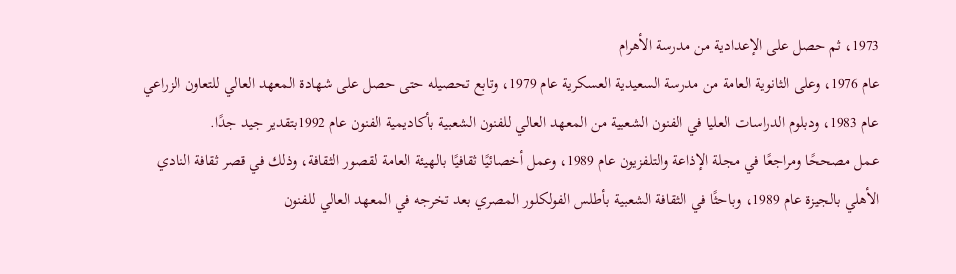1973، ثم حصل على الإعدادية من مدرسة الأهرام
عام 1976، وعلى الثانوية العامة من مدرسة السعيدية العسكرية عام 1979، وتابع تحصيله حتى حصل على شهادة المعهد العالي للتعاون الزراعي عام 1983، ودبلوم الدراسات العليا في الفنون الشعبية من المعهد العالي للفنون الشعبية بأكاديمية الفنون عام 1992بتقدير جيد جدًا.
عمل مصححًا ومراجعًا في مجلة الإذاعة والتلفزيون عام 1989، وعمل أخصائيًا ثقافيًا بالهيئة العامة لقصور الثقافة، وذلك في قصر ثقافة النادي الأهلي بالجيزة عام 1989، وباحثًا في الثقافة الشعبية بأطلس الفولكلور المصري بعد تخرجه في المعهد العالي للفنون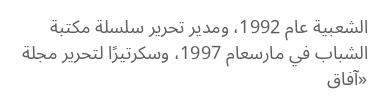الشعبية عام 1992، ومدير تحرير سلسلة مكتبة الشباب في مارسعام 1997، وسكرتيرًا لتحرير مجلة «آفاق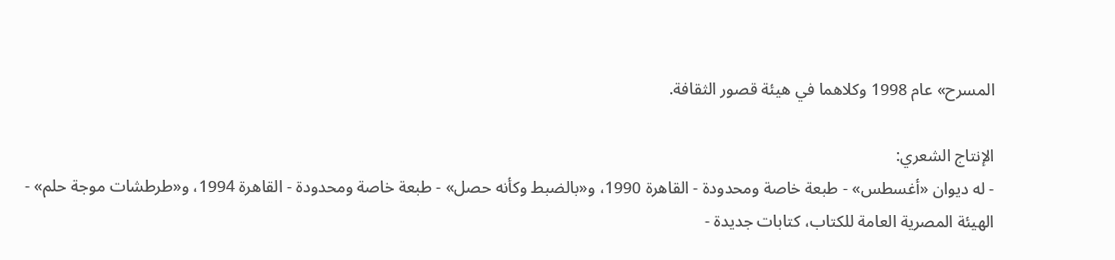المسرح» عام 1998 وكلاهما في هيئة قصور الثقافة.

الإنتاج الشعري:
- له ديوان «أغسطس» - طبعة خاصة ومحدودة - القاهرة 1990، و«بالضبط وكأنه حصل» - طبعة خاصة ومحدودة - القاهرة 1994، و«طرطشات موجة حلم» -
الهيئة المصرية العامة للكتاب، كتابات جديدة -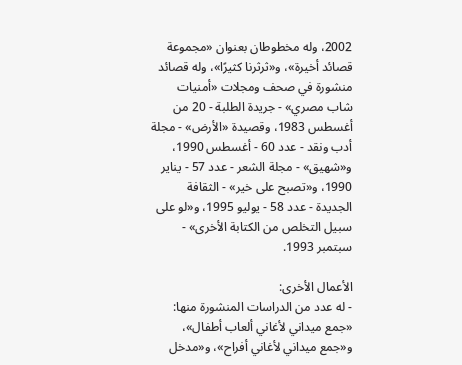2002، وله مخطوطان بعنوان «مجموعة قصائد أخيرة»، و«ثرثرنا كثيرًا»، وله قصائد منشورة في صحف ومجلات «أمنيات شاب مصري» - جريدة الطلبة - 20 من أغسطس 1983، وقصيدة «الأرض» - مجلة أدب ونقد - عدد 60 - أغسطس 1990، و«شهيق» - مجلة الشعر - عدد 57 - يناير 1990، و«تصبح على خير» - الثقافة الجديدة - عدد 58 - يوليو 1995، و«لو على سبيل التخلص من الكتابة الأخرى» - سبتمبر 1993.

الأعمال الأخرى:
- له عدد من الدراسات المنشورة منها: «جمع ميداني لأغاني ألعاب أطفال»، و«جمع ميداني لأغاني أفراح»، و«مدخل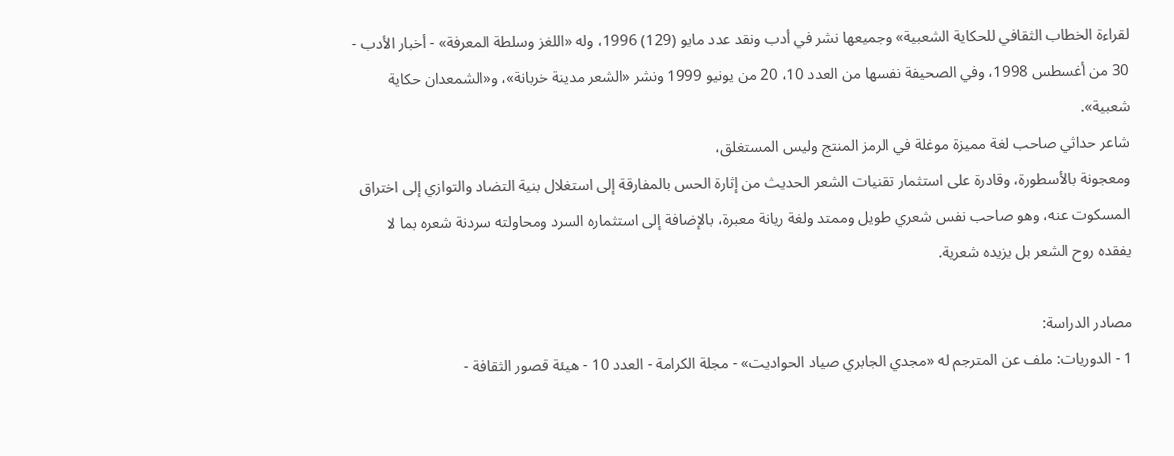لقراءة الخطاب الثقافي للحكاية الشعبية» وجميعها نشر في أدب ونقد عدد مايو (129) 1996، وله «اللغز وسلطة المعرفة» - أخبار الأدب - 30 من أغسطس 1998، وفي الصحيفة نفسها من العدد 10، 20 من يونيو 1999 ونشر «الشعر مدينة خربانة»، و«الشمعدان حكاية شعبية».
شاعر حداثي صاحب لغة مميزة موغلة في الرمز المنتج وليس المستغلق،
ومعجونة بالأسطورة، وقادرة على استثمار تقنيات الشعر الحديث من إثارة الحس بالمفارقة إلى استغلال بنية التضاد والتوازي إلى اختراق المسكوت عنه، وهو صاحب نفس شعري طويل وممتد ولغة ريانة معبرة، بالإضافة إلى استثماره السرد ومحاولته سردنة شعره بما لا يفقده روح الشعر بل يزيده شعرية.

مصادر الدراسة:
1 - الدوريات: ملف عن المترجم له «مجدي الجابري صياد الحواديت» - مجلة الكرامة - العدد 10 - هيئة قصور الثقافة -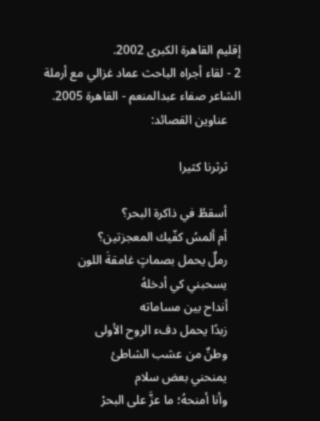إقليم القاهرة الكبرى 2002.
2 - لقاء أجراه الباحث عماد غزالي مع أرملة الشاعر صفاء عبدالمنعم - القاهرة 2005.
    عناوين القصائد:

    ثرثرنا كثيرا

    أسقطُ في ذاكرة البحر؟
    أم ألمسُ كفّيك المعجزتين؟
    رملٌ يحمل بصماتٍ غامقةَ اللون
    يسحبني كي أدخلهُ
    أنداح بين مساماته
    زبدًا يحمل دفء الروح الأولى
    وطنٌ من عشب الشاطئ
    يمنحني بعض سلام
    وأنا أمنحهُ؛ ما عزَّ على البحرْ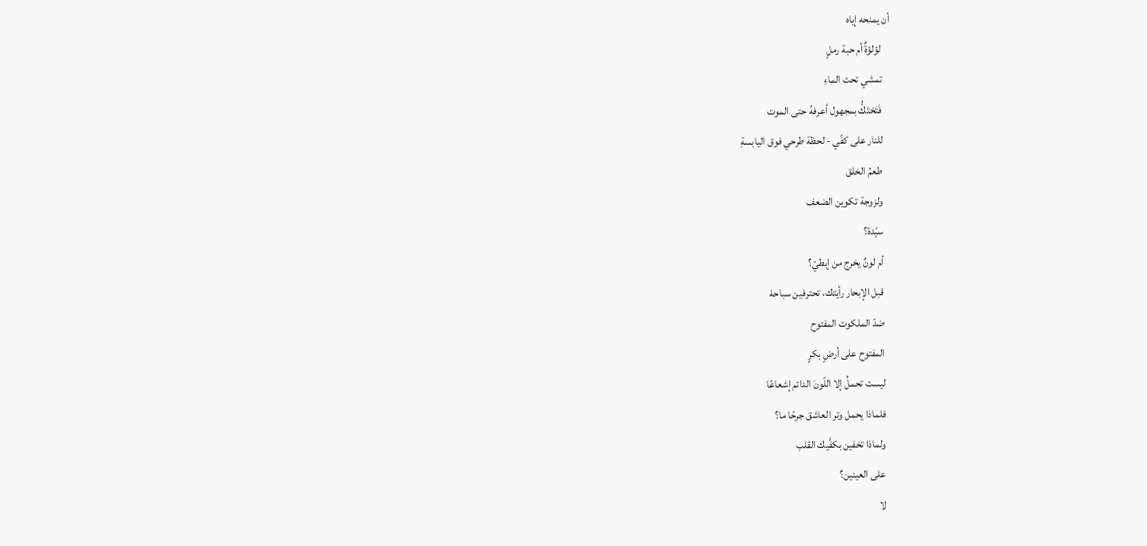أن يمنحه إياه
    لؤلؤةٌ أم حبة رملٍ
    تمشي تحت الماءِ
    فَتَحْتَكُّ بمجهول أعرفهُ حتى الموت
    للنار على كفّي - لحظة طرحي فوق اليابسةِ
    طعمُ الخلق
    ولزوجة تكوين الضعف
    سيّدة؟
    أم لونٌ يخرج من إبطيّ؟
    قبل الإبحار رأيتك، تحترفين سباحهْ
    ضدّ الملكوت المفتوح
    المفتوح على أرضٍ بكرٍ
    ليست تحملُ إلا اللّونَ الدائم إشعاعًا
    فلماذا يحمل وتر العاشق جرحًا ما؟
    ولماذا تخفين بكفَّيك القلب
    على العينين؟
    لا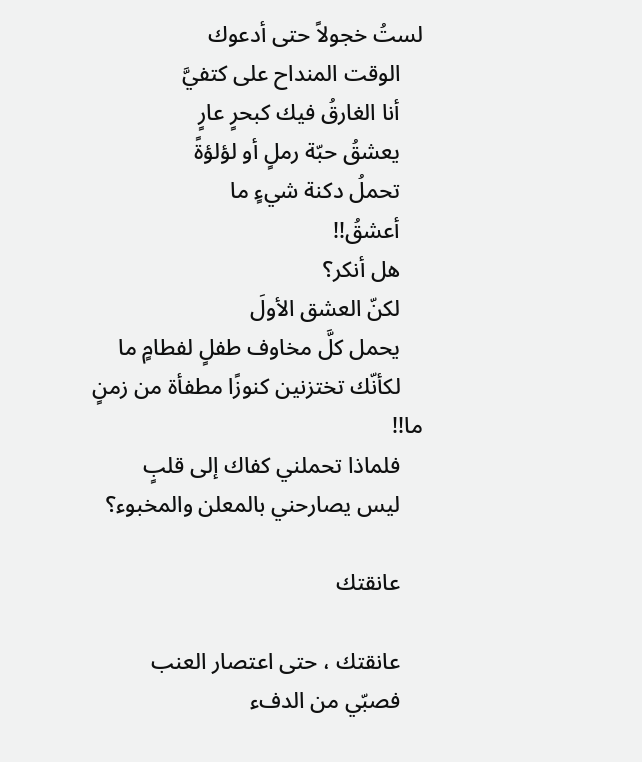لستُ خجولاً حتى أدعوك
    الوقت المنداح على كتفيَّ
    أنا الغارقُ فيك كبحرٍ عارٍ
    يعشقُ حبّة رملٍ أو لؤلؤةً
    تحملُ دكنة شيءٍ ما
    أعشقُ!!
    هل أنكر؟
    لكنّ العشق الأولَ
    يحمل كلَّ مخاوف طفلٍ لفطامٍ ما
    لكأنّك تختزنين كنوزًا مطفأة من زمنٍ ما!!
    فلماذا تحملني كفاك إلى قلبٍ
    ليس يصارحني بالمعلن والمخبوء؟

    عانقتك

    عانقتك ، حتى اعتصار العنب
    فصبّي من الدفء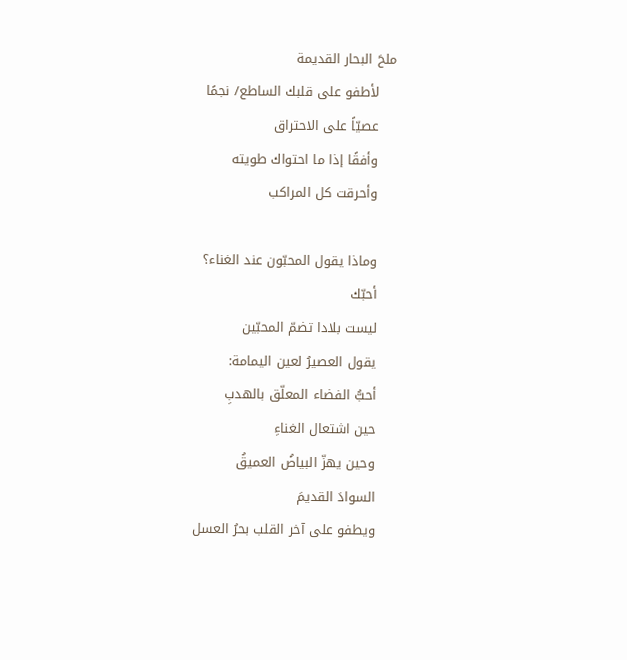ملحَ البحار القديمة
    لأطفو على قلبك الساطع/ نجمًا
    عصيّاً على الاحتراق
    وأفقًا إذا ما احتواك طويته
    وأحرقت كل المراكب

    وماذا يقول المحبّون عند الغناء؟
    أحبّك
    ليست بلادا تضمّ المحبّين
    يقول العصيرُ لعين اليمامة:
    أحبُّ الفضاء المعلّق بالهدبِ
    حين اشتعال الغناءِ
    وحين يهزّ البياضُ العميقُ
    السوادَ القديمَ
    ويطفو على آخر القلب بحرُ العسل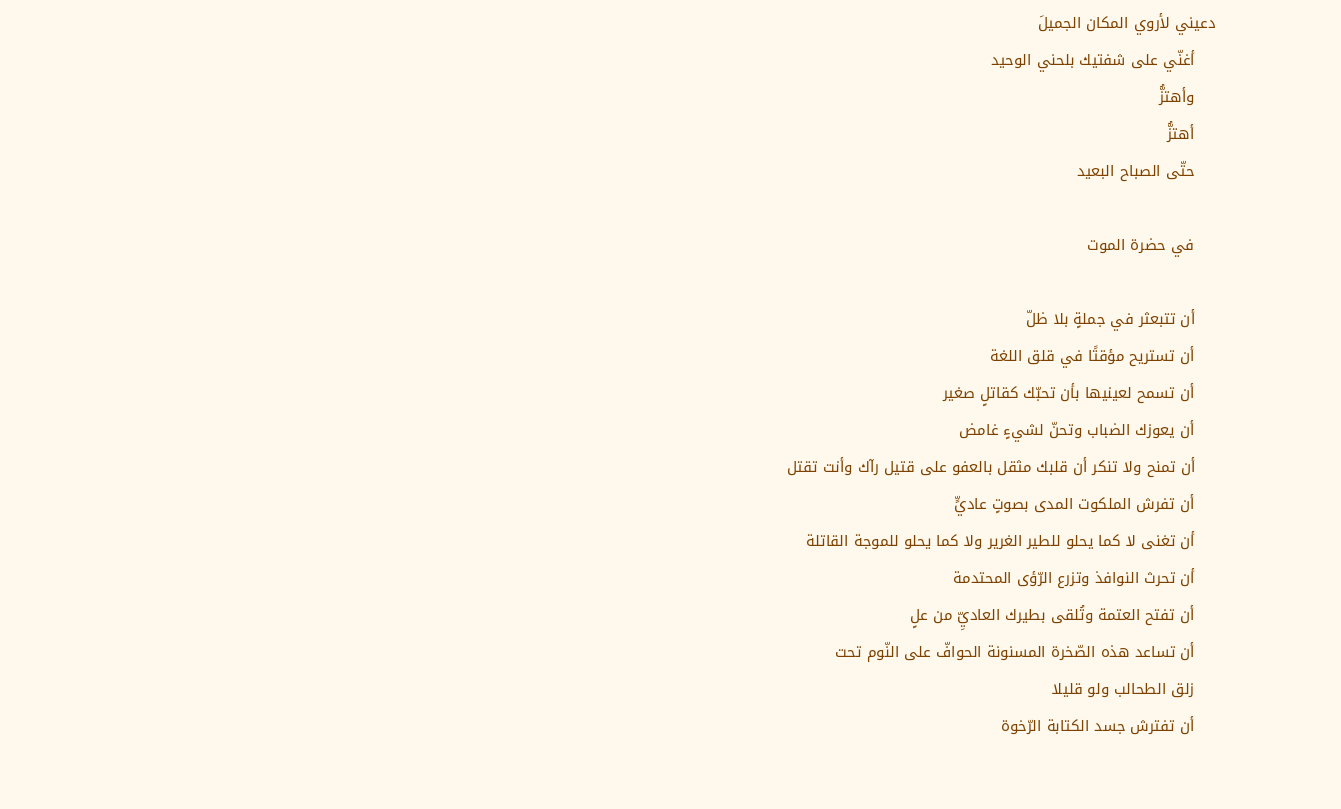دعيني لأروي المكان الجميلَ
    أغنّي على شفتيك بلحني الوحيد
    وأهتزُّ
    أهتزُّ
    حتّى الصباح البعيد

    في حضرة الموت

    أن تتبعثر في جملةٍ بلا ظلّ
    أن تستريح مؤقتًا في قلق اللغة
    أن تسمح لعينيها بأن تحبّك كقاتلٍ صغير
    أن يعوزك الضباب وتحنّ لشيءٍ غامض
    أن تمنح ولا تنكر أن قلبك مثقل بالعفو على قتيل رآك وأنت تقتل
    أن تفرش الملكوت المدى بصوتٍ عاديٍّ
    أن تغنى لا كما يحلو للطير الغرير ولا كما يحلو للموجة القاتلة
    أن تحرث النوافذ وتزرع الرّؤى المحتدمة
    أن تفتح العتمة وتُلقى بطيرك العاديِّ من علٍ
    أن تساعد هذه الصّخرة المسنونة الحوافّ على النّوم تحت
    زلق الطحالب ولو قليلا
    أن تفترش جسد الكتابة الرّخوة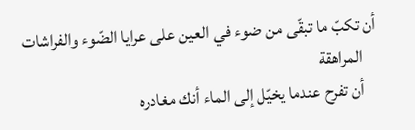أن تكبّ ما تبقّى من ضوء في العين على عرايا الضّوء والفراشات
    المراهقة
    أن تفرح عندما يخيّل إلى الماء أنك مغادره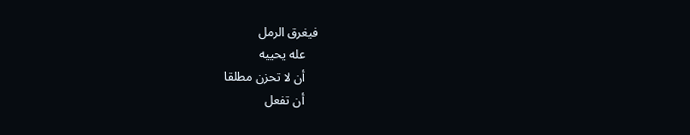فيغرق الرمل
    عله يحييه
    أن لا تحزن مطلقا
    أن تفعل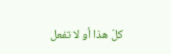كلّ هذا أو لا تفعل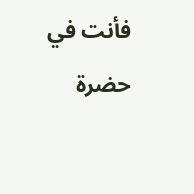فأنت في حضرة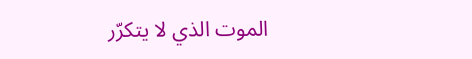الموت الذي لا يتكرّر